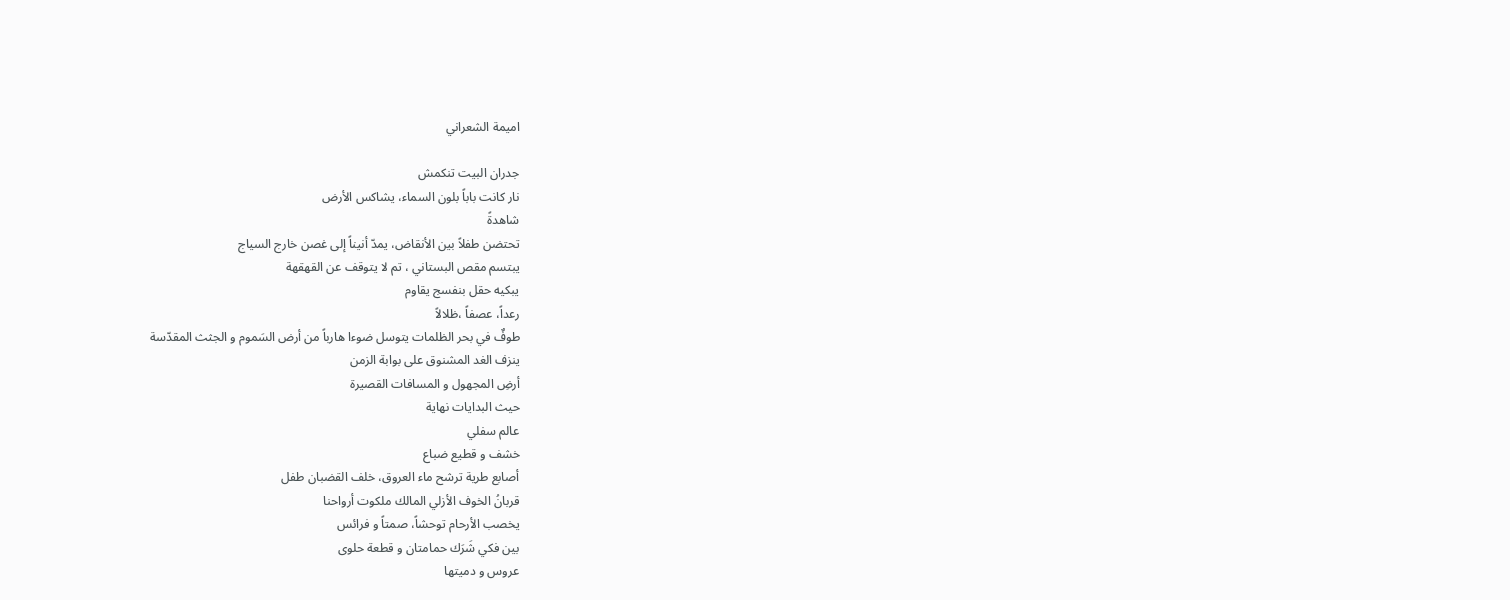اميمة الشعراني

جدران البيت تنكمش
نار كانت باباً بلون السماء، يشاكس الأرض
شاهدةً
تحتضن طفلاً بين الأنقاض، يمدّ أنيناً إلى غصن خارج السياج
يبتسم مقص البستاني ، تم لا يتوقف عن القهقهة
يبكيه حقل بنفسج يقاوم
رعداً، عصفاً ،ظلالاً
طوفٌ في بحر الظلمات يتوسل ضوءا هارباً من أرض السَموم و الجثث المقدّسة
ينزف الغد المشنوق على بوابة الزمن
أرضِ المجهول و المسافات القصيرة
حيث البدايات نهاية
عالم سفلي
خشف و قطيع ضباع
أصابع طرية ترشح ماء العروق، خلف القضبان طفل
قربانُ الخوف الأزلي المالك ملكوت أرواحنا
يخصب الأرحام توحشاً، صمتاً و فرائس
بين فكي شَرَك حمامتان و قطعة حلوى
عروس و دميتها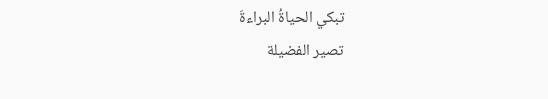تبكي الحياةُ البراءةَ
تصير الفضيلة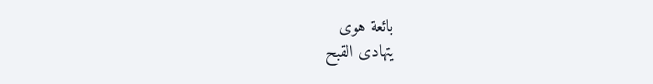بائعة هوى
يتهادى القبح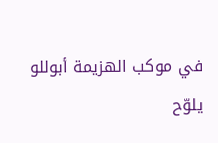في موكب الهزيمة أبوللو
يلوّح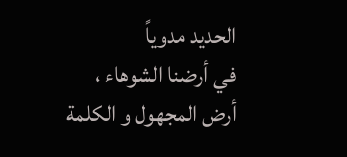الحديد مدوياً
في أرضنا الشوهاء ، أرض المجهول و الكلمة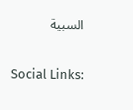السبية

Social Links: